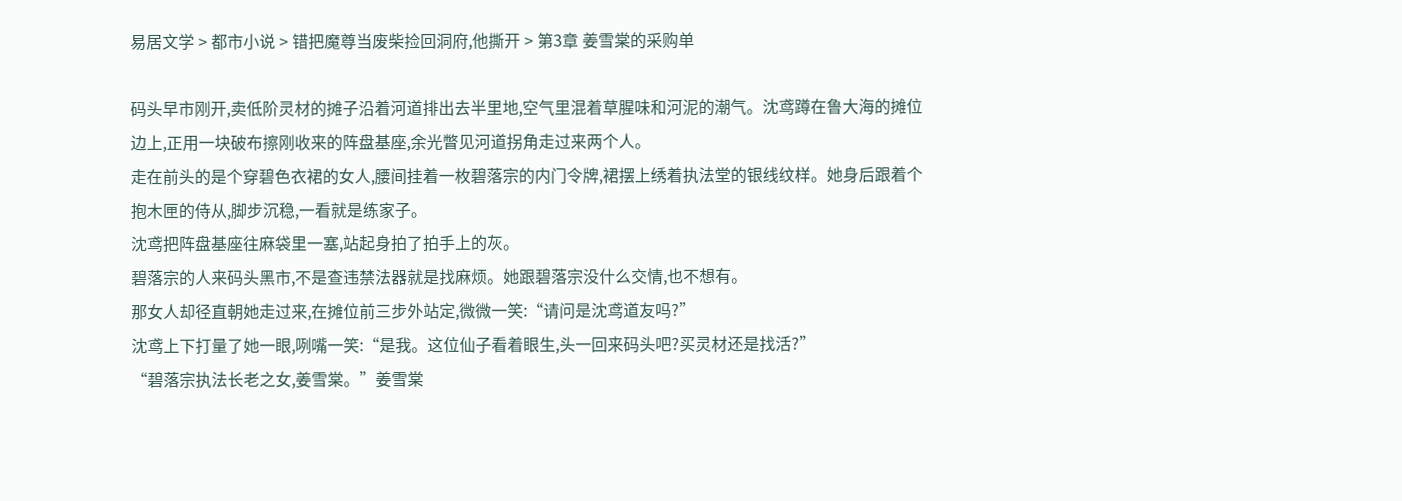易居文学 > 都市小说 > 错把魔尊当废柴捡回洞府,他撕开 > 第3章 姜雪棠的采购单

码头早市刚开,卖低阶灵材的摊子沿着河道排出去半里地,空气里混着草腥味和河泥的潮气。沈鸢蹲在鲁大海的摊位边上,正用一块破布擦刚收来的阵盘基座,余光瞥见河道拐角走过来两个人。
走在前头的是个穿碧色衣裙的女人,腰间挂着一枚碧落宗的内门令牌,裙摆上绣着执法堂的银线纹样。她身后跟着个抱木匣的侍从,脚步沉稳,一看就是练家子。
沈鸢把阵盘基座往麻袋里一塞,站起身拍了拍手上的灰。
碧落宗的人来码头黑市,不是查违禁法器就是找麻烦。她跟碧落宗没什么交情,也不想有。
那女人却径直朝她走过来,在摊位前三步外站定,微微一笑:“请问是沈鸢道友吗?”
沈鸢上下打量了她一眼,咧嘴一笑:“是我。这位仙子看着眼生,头一回来码头吧?买灵材还是找活?”
“碧落宗执法长老之女,姜雪棠。”姜雪棠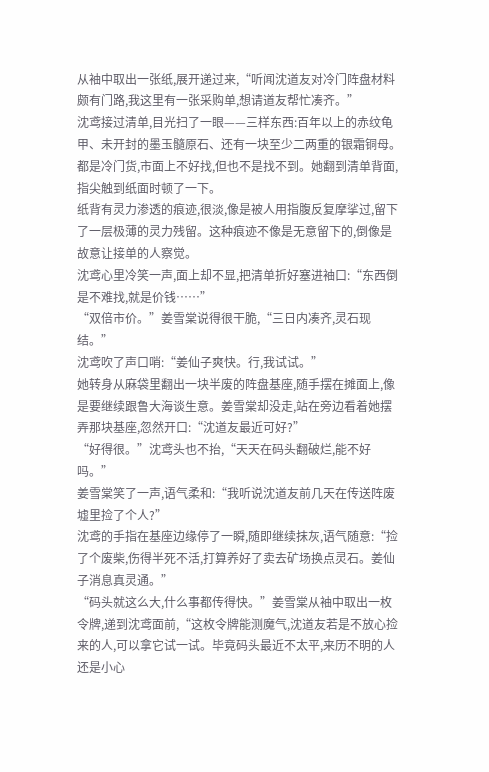从袖中取出一张纸,展开递过来,“听闻沈道友对冷门阵盘材料颇有门路,我这里有一张采购单,想请道友帮忙凑齐。”
沈鸢接过清单,目光扫了一眼——三样东西:百年以上的赤纹龟甲、未开封的墨玉髓原石、还有一块至少二两重的银霜铜母。都是冷门货,市面上不好找,但也不是找不到。她翻到清单背面,指尖触到纸面时顿了一下。
纸背有灵力渗透的痕迹,很淡,像是被人用指腹反复摩挲过,留下了一层极薄的灵力残留。这种痕迹不像是无意留下的,倒像是故意让接单的人察觉。
沈鸢心里冷笑一声,面上却不显,把清单折好塞进袖口:“东西倒是不难找,就是价钱……”
“双倍市价。”姜雪棠说得很干脆,“三日内凑齐,灵石现结。”
沈鸢吹了声口哨:“姜仙子爽快。行,我试试。”
她转身从麻袋里翻出一块半废的阵盘基座,随手摆在摊面上,像是要继续跟鲁大海谈生意。姜雪棠却没走,站在旁边看着她摆弄那块基座,忽然开口:“沈道友最近可好?”
“好得很。”沈鸢头也不抬,“天天在码头翻破烂,能不好吗。”
姜雪棠笑了一声,语气柔和:“我听说沈道友前几天在传送阵废墟里捡了个人?”
沈鸢的手指在基座边缘停了一瞬,随即继续抹灰,语气随意:“捡了个废柴,伤得半死不活,打算养好了卖去矿场换点灵石。姜仙子消息真灵通。”
“码头就这么大,什么事都传得快。”姜雪棠从袖中取出一枚令牌,递到沈鸢面前,“这枚令牌能测魔气,沈道友若是不放心捡来的人,可以拿它试一试。毕竟码头最近不太平,来历不明的人还是小心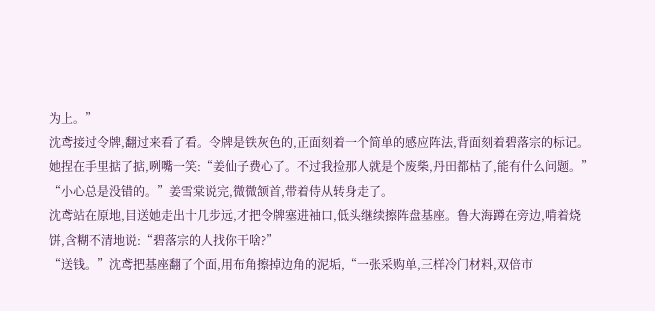为上。”
沈鸢接过令牌,翻过来看了看。令牌是铁灰色的,正面刻着一个简单的感应阵法,背面刻着碧落宗的标记。她捏在手里掂了掂,咧嘴一笑:“姜仙子费心了。不过我捡那人就是个废柴,丹田都枯了,能有什么问题。”
“小心总是没错的。”姜雪棠说完,微微颔首,带着侍从转身走了。
沈鸢站在原地,目送她走出十几步远,才把令牌塞进袖口,低头继续擦阵盘基座。鲁大海蹲在旁边,啃着烧饼,含糊不清地说:“碧落宗的人找你干啥?”
“送钱。”沈鸢把基座翻了个面,用布角擦掉边角的泥垢,“一张采购单,三样冷门材料,双倍市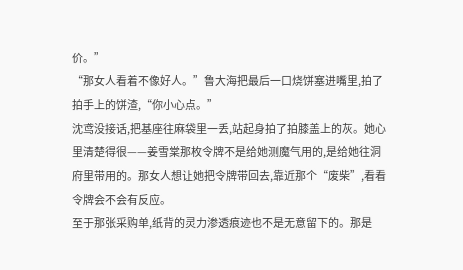价。”
“那女人看着不像好人。”鲁大海把最后一口烧饼塞进嘴里,拍了拍手上的饼渣,“你小心点。”
沈鸢没接话,把基座往麻袋里一丢,站起身拍了拍膝盖上的灰。她心里清楚得很——姜雪棠那枚令牌不是给她测魔气用的,是给她往洞府里带用的。那女人想让她把令牌带回去,靠近那个“废柴”,看看令牌会不会有反应。
至于那张采购单,纸背的灵力渗透痕迹也不是无意留下的。那是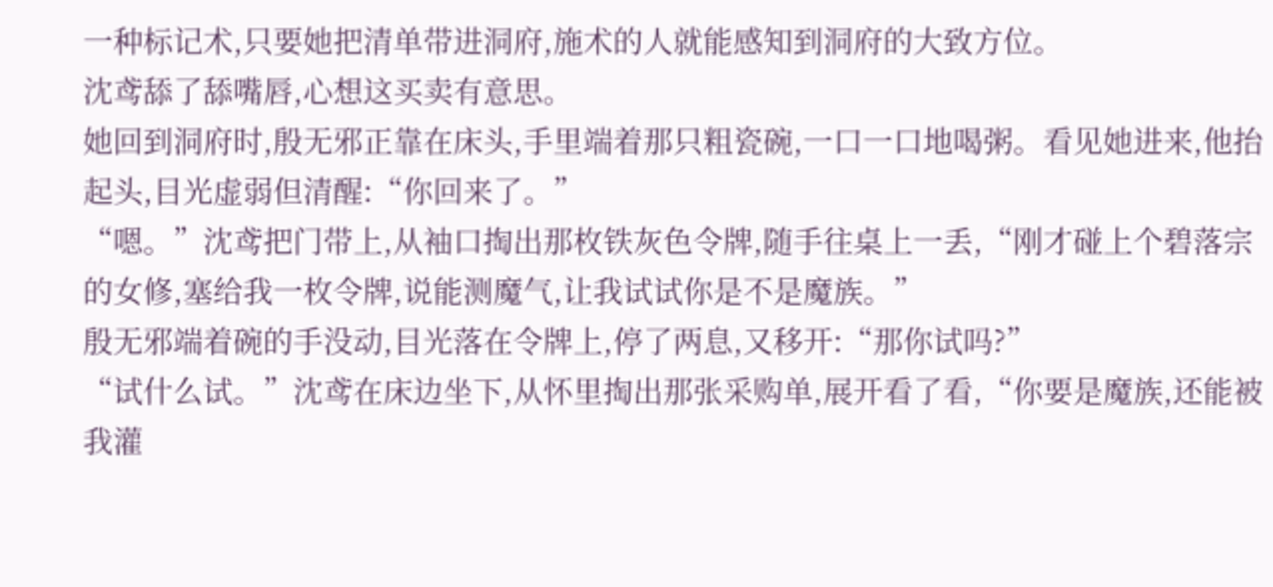一种标记术,只要她把清单带进洞府,施术的人就能感知到洞府的大致方位。
沈鸢舔了舔嘴唇,心想这买卖有意思。
她回到洞府时,殷无邪正靠在床头,手里端着那只粗瓷碗,一口一口地喝粥。看见她进来,他抬起头,目光虚弱但清醒:“你回来了。”
“嗯。”沈鸢把门带上,从袖口掏出那枚铁灰色令牌,随手往桌上一丢,“刚才碰上个碧落宗的女修,塞给我一枚令牌,说能测魔气,让我试试你是不是魔族。”
殷无邪端着碗的手没动,目光落在令牌上,停了两息,又移开:“那你试吗?”
“试什么试。”沈鸢在床边坐下,从怀里掏出那张采购单,展开看了看,“你要是魔族,还能被我灌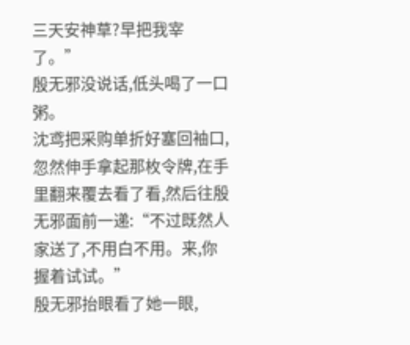三天安神草?早把我宰了。”
殷无邪没说话,低头喝了一口粥。
沈鸢把采购单折好塞回袖口,忽然伸手拿起那枚令牌,在手里翻来覆去看了看,然后往殷无邪面前一递:“不过既然人家送了,不用白不用。来,你握着试试。”
殷无邪抬眼看了她一眼,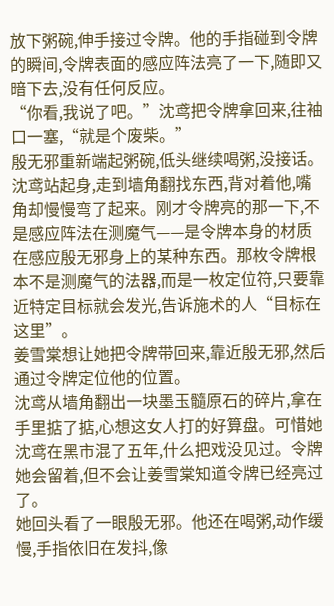放下粥碗,伸手接过令牌。他的手指碰到令牌的瞬间,令牌表面的感应阵法亮了一下,随即又暗下去,没有任何反应。
“你看,我说了吧。”沈鸢把令牌拿回来,往袖口一塞,“就是个废柴。”
殷无邪重新端起粥碗,低头继续喝粥,没接话。
沈鸢站起身,走到墙角翻找东西,背对着他,嘴角却慢慢弯了起来。刚才令牌亮的那一下,不是感应阵法在测魔气——是令牌本身的材质在感应殷无邪身上的某种东西。那枚令牌根本不是测魔气的法器,而是一枚定位符,只要靠近特定目标就会发光,告诉施术的人“目标在这里”。
姜雪棠想让她把令牌带回来,靠近殷无邪,然后通过令牌定位他的位置。
沈鸢从墙角翻出一块墨玉髓原石的碎片,拿在手里掂了掂,心想这女人打的好算盘。可惜她沈鸢在黑市混了五年,什么把戏没见过。令牌她会留着,但不会让姜雪棠知道令牌已经亮过了。
她回头看了一眼殷无邪。他还在喝粥,动作缓慢,手指依旧在发抖,像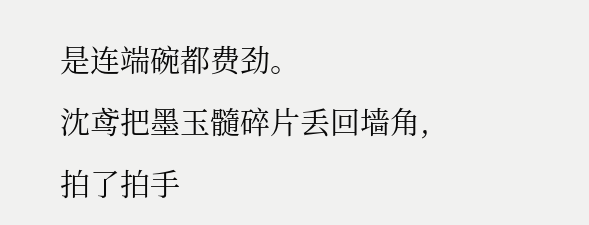是连端碗都费劲。
沈鸢把墨玉髓碎片丢回墙角,拍了拍手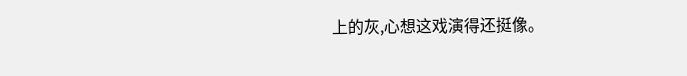上的灰,心想这戏演得还挺像。